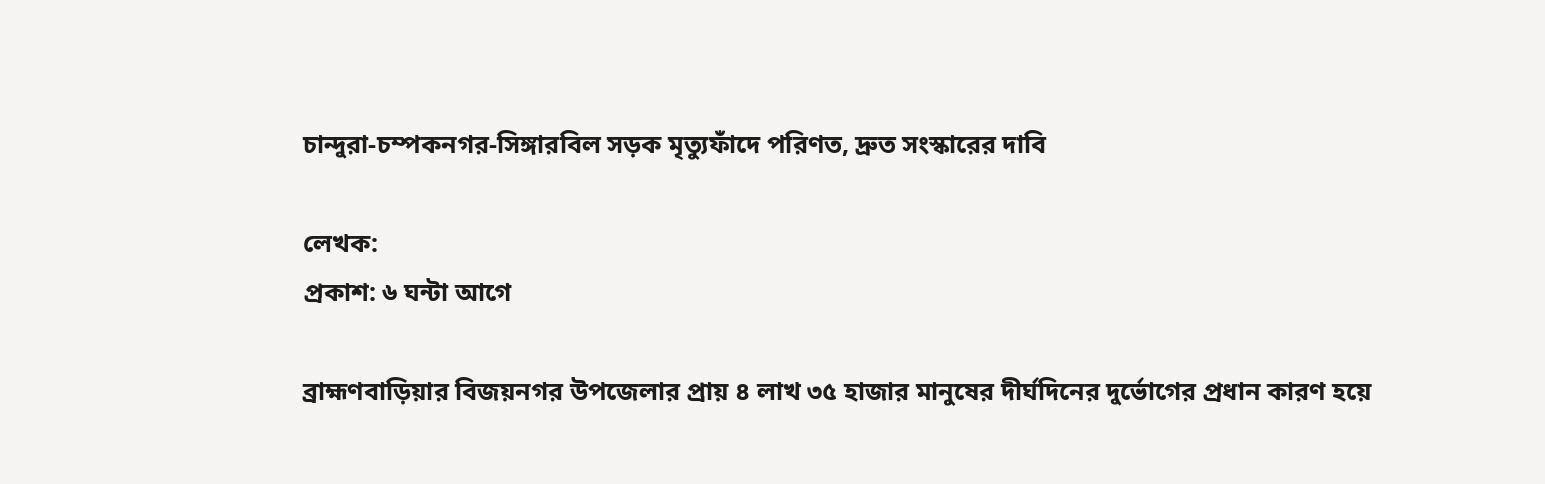চান্দুরা-চম্পকনগর-সিঙ্গারবিল সড়ক মৃত্যুফাঁদে পরিণত, দ্রুত সংস্কারের দাবি

লেখক:
প্রকাশ: ৬ ঘন্টা আগে

ব্রাহ্মণবাড়িয়ার বিজয়নগর উপজেলার প্রায় ৪ লাখ ৩৫ হাজার মানুষের দীর্ঘদিনের দুর্ভোগের প্রধান কারণ হয়ে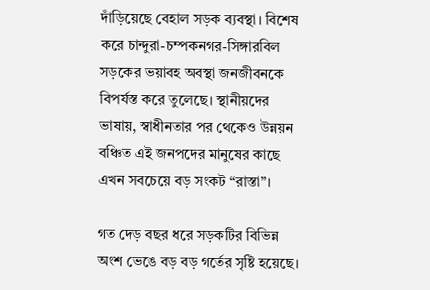দাঁড়িয়েছে বেহাল সড়ক ব্যবস্থা। বিশেষ করে চান্দুরা-চম্পকনগর-সিঙ্গারবিল সড়কের ভয়াবহ অবস্থা জনজীবনকে বিপর্যস্ত করে তুলেছে। স্থানীয়দের ভাষায়, স্বাধীনতার পর থেকেও উন্নয়ন বঞ্চিত এই জনপদের মানুষের কাছে এখন সবচেয়ে বড় সংকট “রাস্তা”।

গত দেড় বছর ধরে সড়কটির বিভিন্ন অংশ ভেঙে বড় বড় গর্তের সৃষ্টি হয়েছে।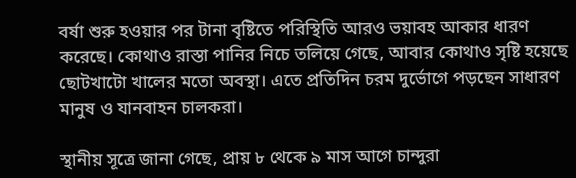বর্ষা শুরু হওয়ার পর টানা বৃষ্টিতে পরিস্থিতি আরও ভয়াবহ আকার ধারণ করেছে। কোথাও রাস্তা পানির নিচে তলিয়ে গেছে, আবার কোথাও সৃষ্টি হয়েছে ছোটখাটো খালের মতো অবস্থা। এতে প্রতিদিন চরম দুর্ভোগে পড়ছেন সাধারণ মানুষ ও যানবাহন চালকরা।

স্থানীয় সূত্রে জানা গেছে, প্রায় ৮ থেকে ৯ মাস আগে চান্দুরা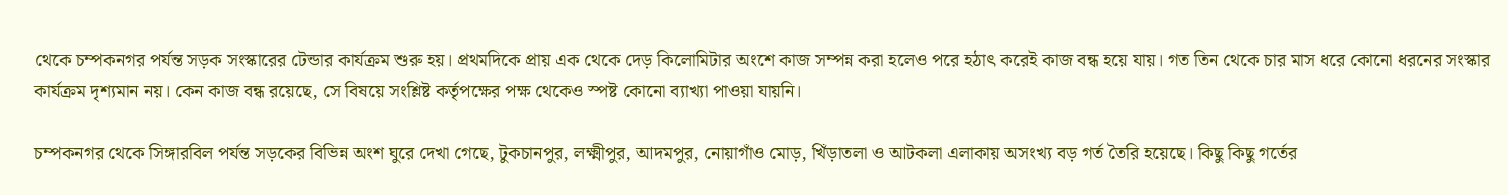থেকে চম্পকনগর পর্যন্ত সড়ক সংস্কারের টেন্ডার কার্যক্রম শুরু হয়। প্রথমদিকে প্রায় এক থেকে দেড় কিলোমিটার অংশে কাজ সম্পন্ন করা হলেও পরে হঠাৎ করেই কাজ বন্ধ হয়ে যায়। গত তিন থেকে চার মাস ধরে কোনো ধরনের সংস্কার কার্যক্রম দৃশ্যমান নয়। কেন কাজ বন্ধ রয়েছে, সে বিষয়ে সংশ্লিষ্ট কর্তৃপক্ষের পক্ষ থেকেও স্পষ্ট কোনো ব্যাখ্যা পাওয়া যায়নি।

চম্পকনগর থেকে সিঙ্গারবিল পর্যন্ত সড়কের বিভিন্ন অংশ ঘুরে দেখা গেছে, টুকচানপুর, লক্ষ্মীপুর, আদমপুর, নোয়াগাঁও মোড়, খিঁড়াতলা ও আটকলা এলাকায় অসংখ্য বড় গর্ত তৈরি হয়েছে। কিছু কিছু গর্তের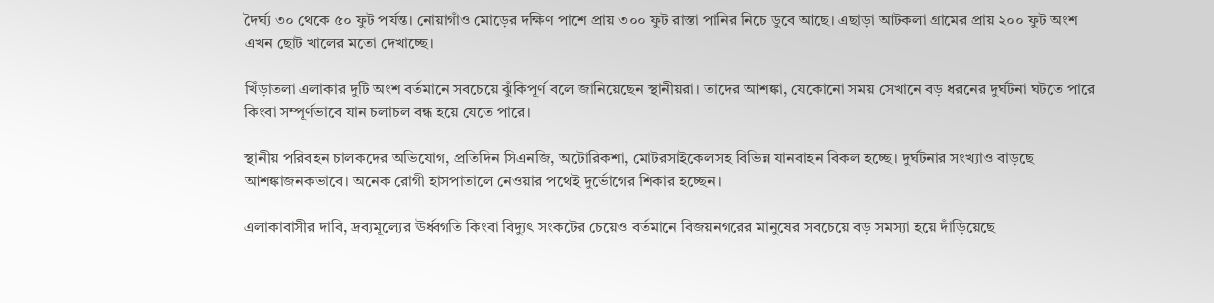দৈর্ঘ্য ৩০ থেকে ৫০ ফুট পর্যন্ত। নোয়াগাঁও মোড়ের দক্ষিণ পাশে প্রায় ৩০০ ফুট রাস্তা পানির নিচে ডুবে আছে। এছাড়া আটকলা গ্রামের প্রায় ২০০ ফুট অংশ এখন ছোট খালের মতো দেখাচ্ছে।

খিঁড়াতলা এলাকার দুটি অংশ বর্তমানে সবচেয়ে ঝুঁকিপূর্ণ বলে জানিয়েছেন স্থানীয়রা। তাদের আশঙ্কা, যেকোনো সময় সেখানে বড় ধরনের দুর্ঘটনা ঘটতে পারে কিংবা সম্পূর্ণভাবে যান চলাচল বন্ধ হয়ে যেতে পারে।

স্থানীয় পরিবহন চালকদের অভিযোগ, প্রতিদিন সিএনজি, অটোরিকশা, মোটরসাইকেলসহ বিভিন্ন যানবাহন বিকল হচ্ছে। দুর্ঘটনার সংখ্যাও বাড়ছে আশঙ্কাজনকভাবে। অনেক রোগী হাসপাতালে নেওয়ার পথেই দুর্ভোগের শিকার হচ্ছেন।

এলাকাবাসীর দাবি, দ্রব্যমূল্যের ঊর্ধ্বগতি কিংবা বিদ্যুৎ সংকটের চেয়েও বর্তমানে বিজয়নগরের মানুষের সবচেয়ে বড় সমস্যা হয়ে দাঁড়িয়েছে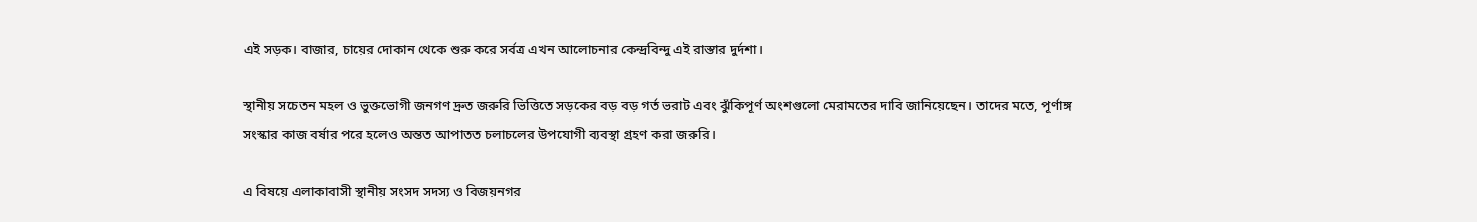এই সড়ক। বাজার, চায়ের দোকান থেকে শুরু করে সর্বত্র এখন আলোচনার কেন্দ্রবিন্দু এই রাস্তার দুর্দশা।

স্থানীয় সচেতন মহল ও ভুক্তভোগী জনগণ দ্রুত জরুরি ভিত্তিতে সড়কের বড় বড় গর্ত ভরাট এবং ঝুঁকিপূর্ণ অংশগুলো মেরামতের দাবি জানিয়েছেন। তাদের মতে, পূর্ণাঙ্গ সংস্কার কাজ বর্ষার পরে হলেও অন্তত আপাতত চলাচলের উপযোগী ব্যবস্থা গ্রহণ করা জরুরি।

এ বিষয়ে এলাকাবাসী স্থানীয় সংসদ সদস্য ও বিজয়নগর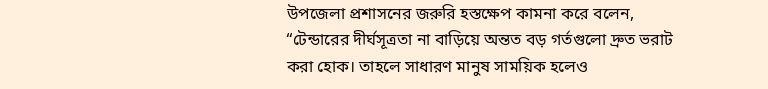উপজেলা প্রশাসনের জরুরি হস্তক্ষেপ কামনা করে বলেন, “টেন্ডারের দীর্ঘসূত্রতা না বাড়িয়ে অন্তত বড় গর্তগুলো দ্রুত ভরাট করা হোক। তাহলে সাধারণ মানুষ সাময়িক হলেও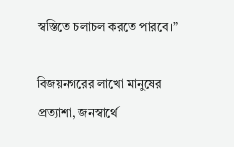স্বস্তিতে চলাচল করতে পারবে।”

বিজয়নগরের লাখো মানুষের প্রত্যাশা, জনস্বার্থে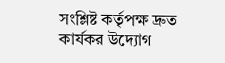সংশ্লিষ্ট কর্তৃপক্ষ দ্রুত কার্যকর উদ্যোগ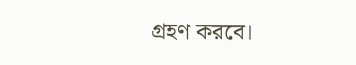গ্রহণ করবে।